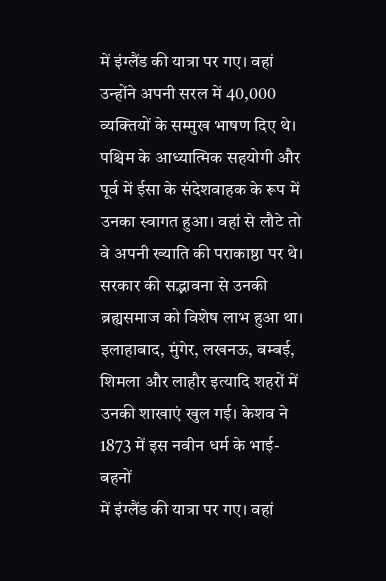में इंग्लैंड की यात्रा पर गए। वहां उन्होंने अपनी सरल में 40,000 व्यक्तियों के सम्मुख भाषण दिए थे। पश्चिम के आध्यात्मिक सहयोगी और पूर्व में ईसा के संदेशवाहक के रूप में उनका स्वागत हुआ। वहां से लौटे तो वे अपनी ख्याति की पराकाष्ठा पर थे। सरकार की सद्भावना से उनकी ब्रह्यसमाज को विशेष लाभ हुआ था। इलाहाबाद, मुंगेर, लखनऊ, बम्बई, शिमला और लाहौर इत्यादि शहरों में उनकी शाखाएं खुल गई। केशव ने 1873 में इस नवीन धर्म के भाई-बहनों
में इंग्लैंड की यात्रा पर गए। वहां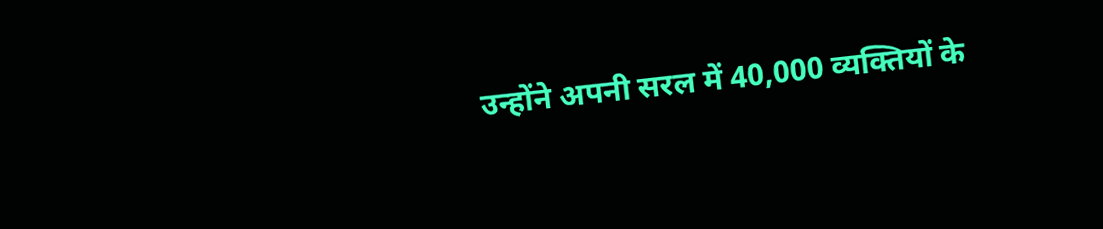उन्होंने अपनी सरल में 40,000 व्यक्तियों के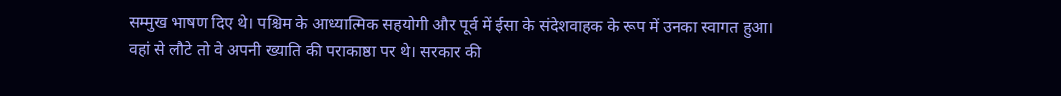सम्मुख भाषण दिए थे। पश्चिम के आध्यात्मिक सहयोगी और पूर्व में ईसा के संदेशवाहक के रूप में उनका स्वागत हुआ। वहां से लौटे तो वे अपनी ख्याति की पराकाष्ठा पर थे। सरकार की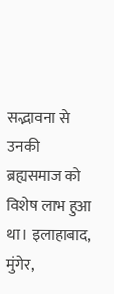सद्भावना से उनकी ब्रह्यसमाज को विशेष लाभ हुआ था। इलाहाबाद, मुंगेर,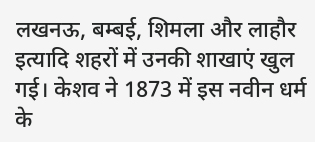लखनऊ, बम्बई, शिमला और लाहौर इत्यादि शहरों में उनकी शाखाएं खुल गई। केशव ने 1873 में इस नवीन धर्म के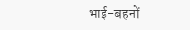भाई-बहनों